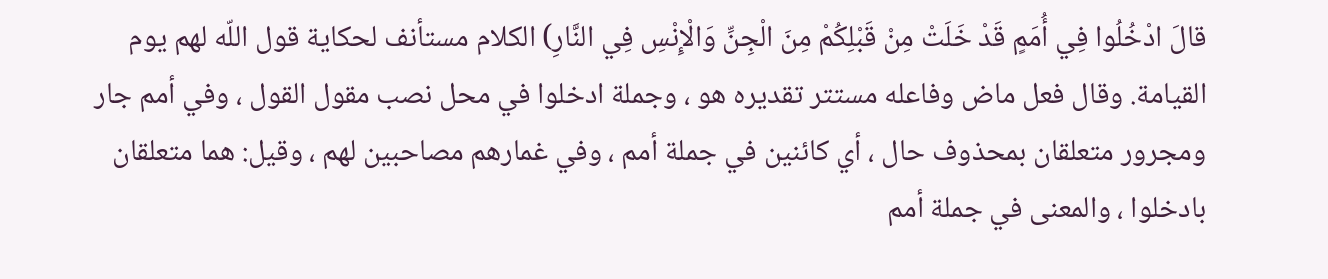قالَ ادْخُلُوا فِي أُمَمٍ قَدْ خَلَتْ مِنْ قَبْلِكُمْ مِنَ الْجِنِّ وَالْإِنْسِ فِي النَّارِ) الكلام مستأنف لحكاية قول اللّه لهم يوم القيامة. وقال فعل ماض وفاعله مستتر تقديره هو ، وجملة ادخلوا في محل نصب مقول القول ، وفي أمم جار ومجرور متعلقان بمحذوف حال ، أي كائنين في جملة أمم ، وفي غمارهم مصاحبين لهم ، وقيل: هما متعلقان بادخلوا ، والمعنى في جملة أمم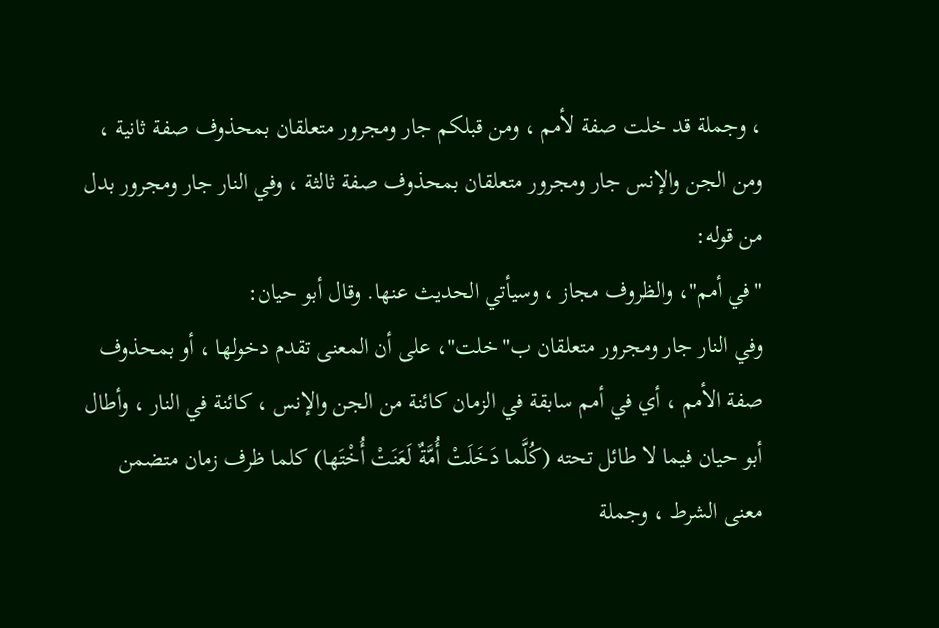، وجملة قد خلت صفة لأمم ، ومن قبلكم جار ومجرور متعلقان بمحذوف صفة ثانية ، ومن الجن والإنس جار ومجرور متعلقان بمحذوف صفة ثالثة ، وفي النار جار ومجرور بدل من قوله:
"في أمم"، والظروف مجاز ، وسيأتي الحديث عنها. وقال أبو حيان:
وفي النار جار ومجرور متعلقان ب"خلت"، على أن المعنى تقدم دخولها ، أو بمحذوف صفة الأمم ، أي في أمم سابقة في الزمان كائنة من الجن والإنس ، كائنة في النار ، وأطال أبو حيان فيما لا طائل تحته (كُلَّما دَخَلَتْ أُمَّةٌ لَعَنَتْ أُخْتَها) كلما ظرف زمان متضمن معنى الشرط ، وجملة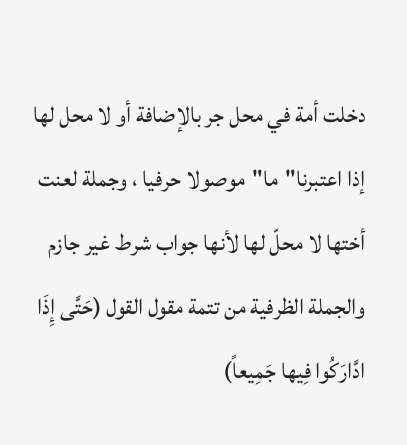دخلت أمة في محل جر بالإضافة أو لا محل لها إذا اعتبرنا"ما"موصولا حرفيا ، وجملة لعنت أختها لا محلّ لها لأنها جواب شرط غير جازم والجملة الظرفية من تتمة مقول القول (حَتَّى إِذَا ادَّارَكُوا فِيها جَمِيعاً)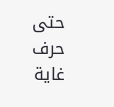حتى حرف غاية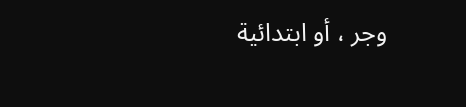وجر ، أو ابتدائية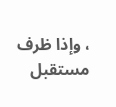، وإذا ظرف مستقبل